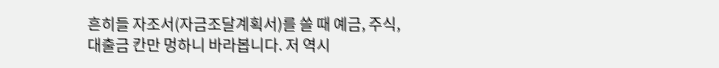흔히들 자조서(자금조달계획서)를 쓸 때 예금, 주식, 대출금 칸만 멍하니 바라봅니다. 저 역시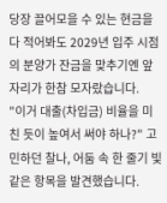당장 끌어모을 수 있는 현금을 다 적어봐도 2029년 입주 시점의 분양가 잔금을 맞추기엔 앞자리가 한참 모자랐습니다.
"이거 대출(차입금) 비율을 미친 듯이 높여서 써야 하나?" 고민하던 찰나, 어둠 속 한 줄기 빛 같은 항목을 발견했습니다.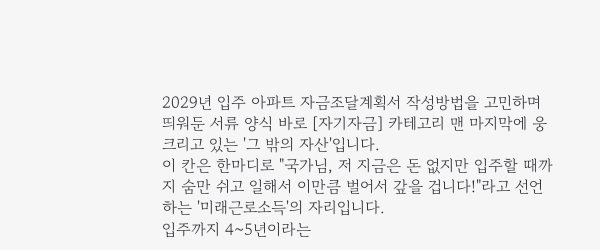2029년 입주 아파트 자금조달계획서 작성방법을 고민하며 띄워둔 서류 양식 바로 [자기자금] 카테고리 맨 마지막에 웅크리고 있는 '그 밖의 자산'입니다.
이 칸은 한마디로 "국가님, 저 지금은 돈 없지만 입주할 때까지 숨만 쉬고 일해서 이만큼 벌어서 갚을 겁니다!"라고 선언하는 '미래근로소득'의 자리입니다.
입주까지 4~5년이라는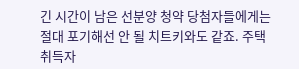긴 시간이 남은 선분양 청약 당첨자들에게는 절대 포기해선 안 될 치트키와도 같죠. 주택취득자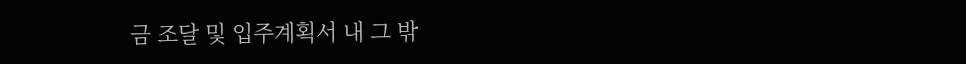금 조달 및 입주계획서 내 그 밖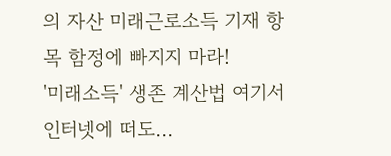의 자산 미래근로소득 기재 항목 함정에 빠지지 마라!
'미래소득' 생존 계산법 여기서 인터넷에 떠도...